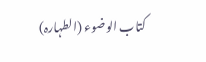کتاب الوضوء (الطہارہ)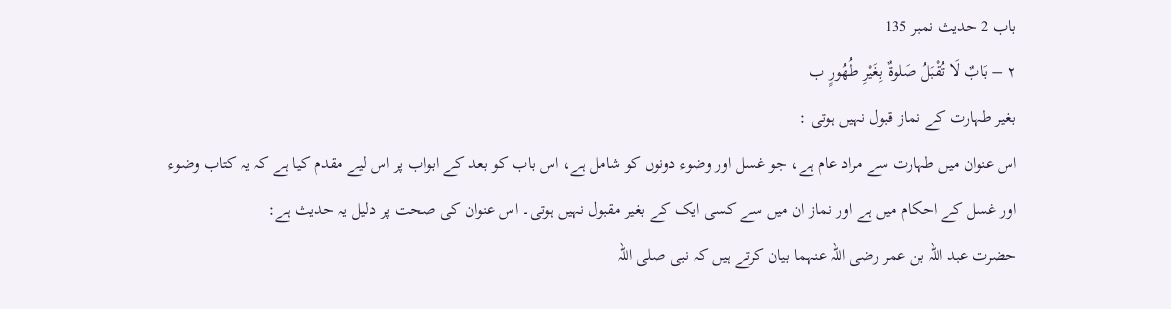باب 2 حدیث نمبر 135
۲ – بَابٌ لَا تُقْبَلُ صَلوةٌ بِغَيْرِ طُهُورٍ ب
بغیر طہارت کے نماز قبول نہیں ہوتی :
اس عنوان میں طہارت سے مراد عام ہے، جو غسل اور وضوء دونوں کو شامل ہے، اس باب کو بعد کے ابواب پر اس لیے مقدم کیا ہے کہ یہ کتاب وضوء اور غسل کے احکام میں ہے اور نماز ان میں سے کسی ایک کے بغیر مقبول نہیں ہوتی۔ اس عنوان کی صحت پر دلیل یہ حدیث ہے:
حضرت عبد اللہ بن عمر رضی اللہ عنہما بیان کرتے ہیں کہ نبی صلی اللہ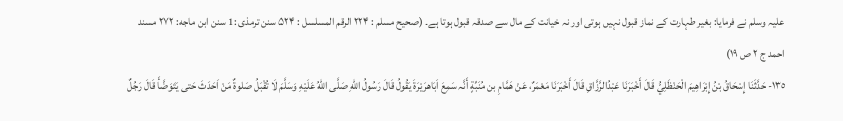علیہ وسلم نے فرمایا: بغیر طہارت کے نماز قبول نہیں ہوتی اور نہ خیانت کے مال سے صدقہ قبول ہوتا ہے۔ (صحیح مسلم : ۲۲۴ الرقم المسلسل : ۵۲۴ سنن ترمذی :1 سنن ابن ماجه: ۲۷۲ مسند احمد ج ۲ ص ۱۹)
١٣٥- حَدَّثَنَا إِسْحَاقُ بْنُ إِبْرَاهِيمَ الْحَنْظَلِيُّ قَالَ أَخْبَرَنَا عَبْدُالرَّزَّاقِ قَالَ أَخْبَرَنَا مَعْمَرٌ، عَنْ هَمَّامِ بن مُنَبِّةٍ أَنَّہ سَمِعَ اَبَاھرَيْرَةَ يَقُولُ قَالَ رَسُولُ اللهِ صَلَّی اللهُ عَلَيْهِ وَسَلَّمَ لَا تُقْبَلُ صَلوةٌ مَنْ اَحَدَثَ حَتی يَتَوَضَّأَ قَالَ رَجُلٌ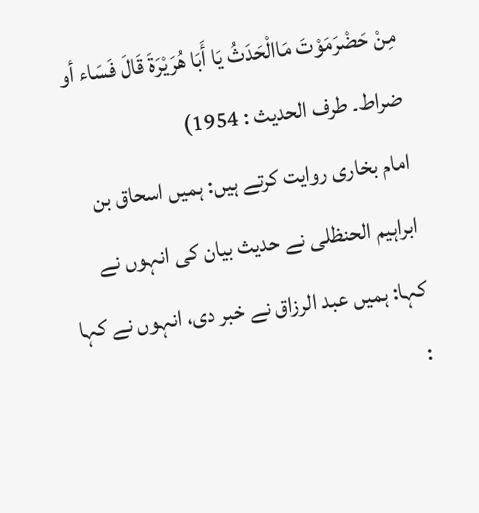مِنْ حَضْرَمَوْتَ مَاالْحَدَثُ يَا أَبَا هُرَيْرَةَ قَالَ فَسَاء أو ضراط۔ طرف الحديث : 1954)
امام بخاری روایت کرتے ہیں: ہمیں اسحاق بن ابراہیم الحنظلی نے حدیث بیان کی انہوں نے کہا: ہمیں عبد الرزاق نے خبر دی، انہوں نے کہا :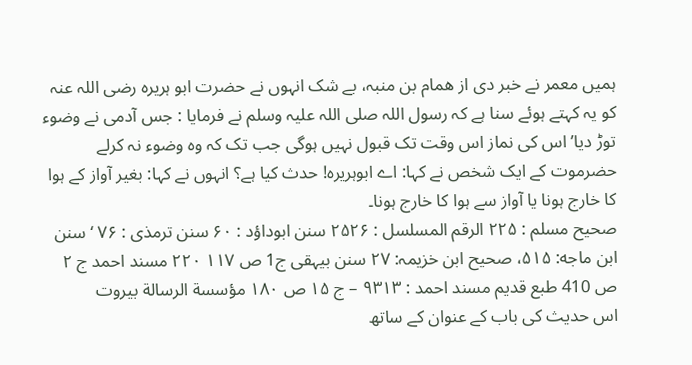ہمیں معمر نے خبر دی از ھمام بن منبہ، بے شک انہوں نے حضرت ابو ہریرہ رضی اللہ عنہ کو یہ کہتے ہوئے سنا ہے کہ رسول اللہ صلی اللہ علیہ وسلم نے فرمایا : جس آدمی نے وضوء توڑ دیا’ اس کی نماز اس وقت تک قبول نہیں ہوگی جب تک کہ وہ وضوء نہ کرلے حضرموت کے ایک شخص نے کہا: اے ابوہریرہ! حدث کیا ہے؟ انہوں نے کہا: بغیر آواز کے ہوا کا خارج ہونا یا آواز سے ہوا کا خارج ہونا۔
صحیح مسلم : ۲۲۵ الرقم المسلسل : ۲۵۲۶ سنن ابوداؤد : ۶۰ سنن ترمذی : ۷۶ ‘سنن ابن ماجه: ۵۱۵، صحیح ابن خزیمہ: ۲۷ سنن بیہقی ج1 ص ۱۱۷ ۲۲۰ مسند احمد ج ۲ ص 410 طبع قدیم مسند احمد : ۹۳۱۳ – ج ۱۵ ص ۱۸۰ مؤسسة الرسالة بیروت
اس حدیث کی باب کے عنوان کے ساتھ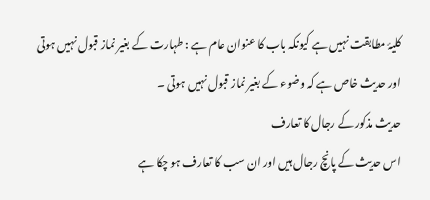کلیۂ مطابقت نہیں ہے کیونکہ باب کا عنوان عام ہے : طہارت کے بغیر نماز قبول نہیں ہوتی اور حدیث خاص ہے کہ وضوء کے بغیر نماز قبول نہیں ہوتی ۔
حدیث مذکور کے رجال کا تعارف
اس حدیث کے پانچ رجال ہیں اور ان سب کا تعارف ہو چکا ہے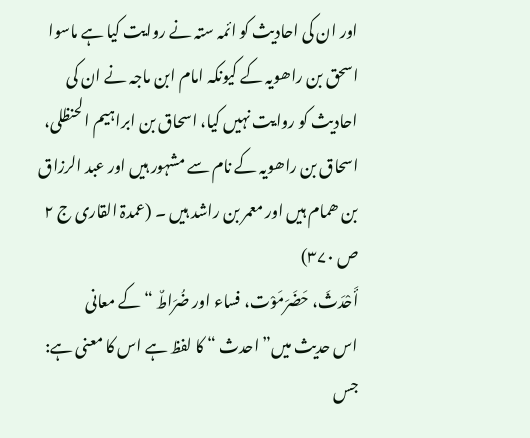اور ان کی احادیث کو ائمہ ستہ نے روایت کیا ہے ماسوا اسحق بن راھویہ کے کیونکہ امام ابن ماجہ نے ان کی احادیث کو روایت نہیں کیا، اسحاق بن ابراہیم الحنظلی، اسحاق بن راھویہ کے نام سے مشہور ہیں اور عبد الرزاق بن ھمام ہیں اور معمر بن راشد ہیں ۔ (عمدۃ القاری ج ۲ ص ۳۷۰)
أَحْدَثَ، حَضَرَمَوْت، فساء اور ضُرَاطٌ “ کے معانی
اس حدیث میں” احدث “ کا لفظ ہے اس کا معنی ہے: جس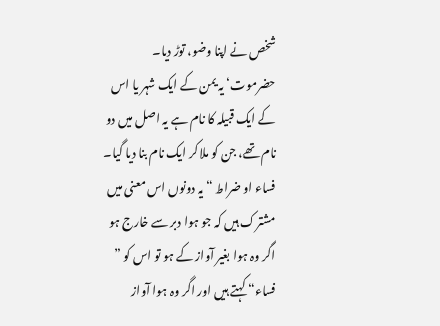شخص نے اپنا وضو، توڑ دیا۔
حضرموت‘ یہ یمن کے ایک شہر یا اس کے ایک قبیلہ کا نام ہے یہ اصل میں دو نام تھے، جن کو ملا کر ایک نام بنا دیا گیا۔
فساء او ضراط “ یہ دونوں اس معنی میں مشترک ہیں کہ جو ہوا دبر سے خارج ہو اگر وہ ہوا بغیر آواز کے ہو تو اس کو ” فساء“ کہتے ہیں اور اگر وہ ہوا آواز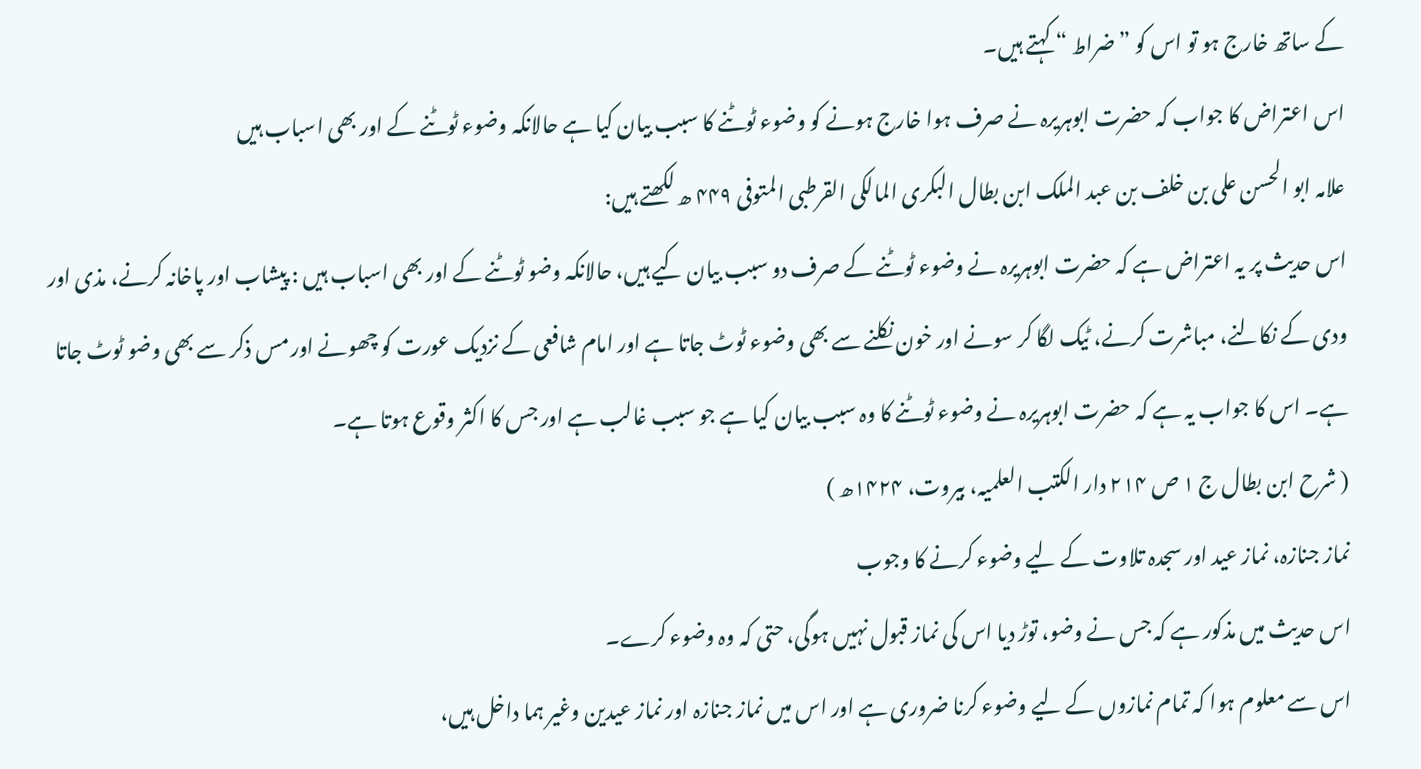کے ساتھ خارج ہو تو اس کو ” ضراط “ کہتے ہیں۔
اس اعتراض کا جواب کہ حضرت ابوہریرہ نے صرف ہوا خارج ہونے کو وضوء ٹوٹنے کا سبب بیان کیا ہے حالانکہ وضوء ٹوٹنے کے اور بھی اسباب ہیں
علامہ ابو الحسن علی بن خلف بن عبد الملک ابن بطال البکری المالکی القرطبی المتوفی ۴۴۹ ھ لکھتے ہیں:
اس حدیث پر یہ اعتراض ہے کہ حضرت ابوہریرہ نے وضوء ٹوٹنے کے صرف دو سبب بیان کیے ہیں، حالانکہ وضو ٹوٹنے کے اور بھی اسباب ہیں : پیشاب اور پاخانہ کرنے، مذی اور ودی کے نکالنے، مباشرت کرنے، ٹیک لگا کر سونے اور خون نکلنے سے بھی وضوء ٹوٹ جاتا ہے اور امام شافعی کے نزدیک عورت کو چھونے اور مس ذکر سے بھی وضو ٹوٹ جاتا ہے۔ اس کا جواب یہ ہے کہ حضرت ابوہریرہ نے وضوء ٹوٹنے کا وہ سبب بیان کیا ہے جو سبب غالب ہے اور جس کا اکثر وقوع ہوتا ہے۔
( شرح ابن بطال ج ۱ ص ۲۱۴ دار الکتب العلمیہ، بیروت، ۱۴۲۴ھ )
نماز جنازہ، نماز عید اور سجدہ تلاوت کے لیے وضوء کرنے کا وجوب
اس حدیث میں مذکور ہے کہ جس نے وضو، توڑ دیا اس کی نماز قبول نہیں ہوگی، حتی کہ وہ وضوء کرے۔
اس سے معلوم ہوا کہ تمام نمازوں کے لیے وضوء کرنا ضروری ہے اور اس میں نماز جنازہ اور نماز عیدین وغیر ہما داخل ہیں،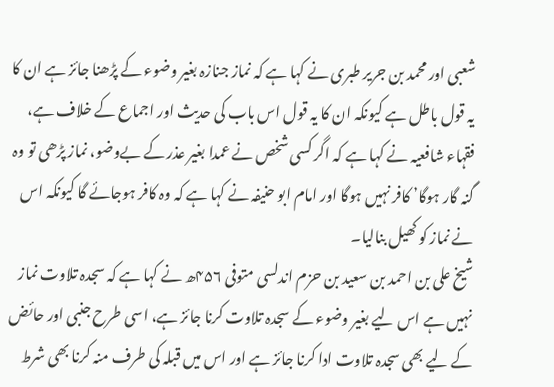شعبی اور محمد بن جریر طبری نے کہا ہے کہ نماز جنازہ بغیر وضوء کے پڑھنا جائز ہے ان کا یہ قول باطل ہے کیونکہ ان کا یہ قول اس باب کی حدیث اور اجماع کے خلاف ہے، فقہاء شافعیہ نے کہا ہے کہ اگر کسی شخص نے عمدا بغیر عذر کے بےوضو، نماز پڑھی تو وہ گنہ گار ہوگا’ کافر نہیں ہوگا اور امام ابو حنیفہ نے کہا ہے کہ وہ کافر ہوجائے گا کیونکہ اس نے نماز کو کھیل بنالیا۔
شیخ علی بن احمد بن سعید بن حزم اندلسی متوفی ۴۵۶ھ نے کہا ہے کہ سجدہ تلاوت نماز نہیں ہے اس لیے بغیر وضوء کے سجدہ تلاوت کرنا جائز ہے، اسی طرح جنبی اور حائض کے لیے بھی سجدہ تلاوت ادا کرنا جائز ہے اور اس میں قبلہ کی طرف منہ کرنا بھی شرط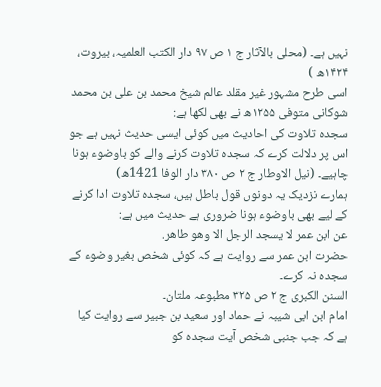نہیں ہے۔ (محلی بالآثار ج ۱ ص ۹۷ دار الکتب العلمیہ، بیروت، ۱۴۲۴ھ )
اسی طرح مشہور غیر مقلد عالم شیخ محمد بن علی بن محمد شوکانی متوفی ۱۲۵۵ھ نے بھی لکھا ہے:
سجدہ تلاوت کی احادیث میں کوئی ایسی حدیث نہیں ہے جو اس پر دلالت کرے کہ سجدہ تلاوت کرنے والے کو باوضوء ہونا چاہیے۔ (نیل الاوطار ج ۲ ص ۳۸۰ دار الوفا 1421ھ)
ہمارے نزدیک یہ دونوں قول باطل ہیں، سجدہ تلاوت ادا کرنے کے لیے بھی باوضوء ہونا ضروری ہے حدیث میں ہے:
عن ابن عمر لا يسجد الرجل الا وهو طاهر.
حضرت ابن عمر سے روایت ہے کہ کوئی شخص بغیر وضوء کے سجدہ نہ کرے۔
السنن الکبری ج ۲ ص ۳۲۵ مطبوعہ ملتان۔
امام ابن ابی شیبہ نے حماد اور سعید بن جبیر سے روایت کیا ہے کہ جب جنبی شخص آیت سجدہ کو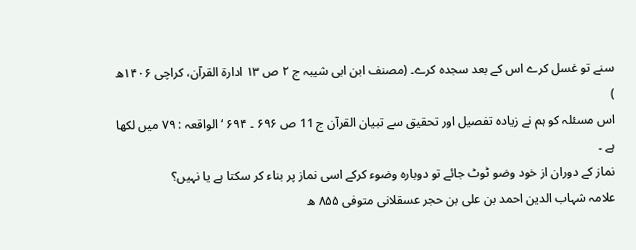سنے تو غسل کرے اس کے بعد سجدہ کرے۔ (مصنف ابن ابی شیبہ ج ۲ ص ۱۳ ادارۃ القرآن، کراچی ۱۴۰۶ھ )
اس مسئلہ کو ہم نے زیادہ تفصیل اور تحقیق سے تبیان القرآن ج 11 ص ۶۹۶ ۔ ۶۹۴ ‘ الواقعہ : ۷۹ میں لکھا ہے ۔
نماز کے دوران از خود وضو ٹوٹ جائے تو دوبارہ وضوء کرکے اسی نماز پر بناء کر سکتا ہے یا نہیں؟
علامہ شہاب الدین احمد بن علی بن حجر عسقلانی متوفی ۸۵۵ ھ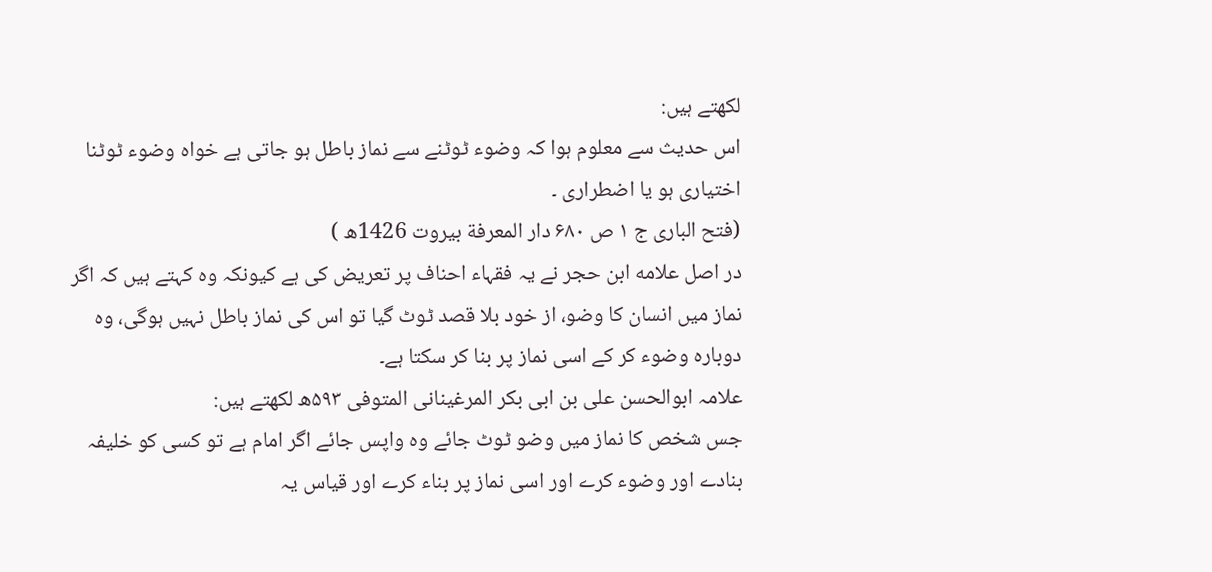لکھتے ہیں:
اس حدیث سے معلوم ہوا کہ وضوء ٹوٹنے سے نماز باطل ہو جاتی ہے خواہ وضوء ٹوٹنا اختیاری ہو یا اضطراری ۔
(فتح الباری ج ۱ ص ۶۸۰ دار المعرفة بیروت 1426ھ )
در اصل علامه ابن حجر نے یہ فقہاء احناف پر تعریض کی ہے کیونکہ وہ کہتے ہیں کہ اگر نماز میں انسان کا وضو، از خود بلا قصد ٹوٹ گیا تو اس کی نماز باطل نہیں ہوگی، وہ دوبارہ وضوء کر کے اسی نماز پر بنا کر سکتا ہے۔
علامہ ابوالحسن علی بن ابی بکر المرغینانی المتوفی ۵۹۳ھ لکھتے ہیں:
جس شخص کا نماز میں وضو ٹوٹ جائے وہ واپس جائے اگر امام ہے تو کسی کو خلیفہ بنادے اور وضوء کرے اور اسی نماز پر بناء کرے اور قیاس یہ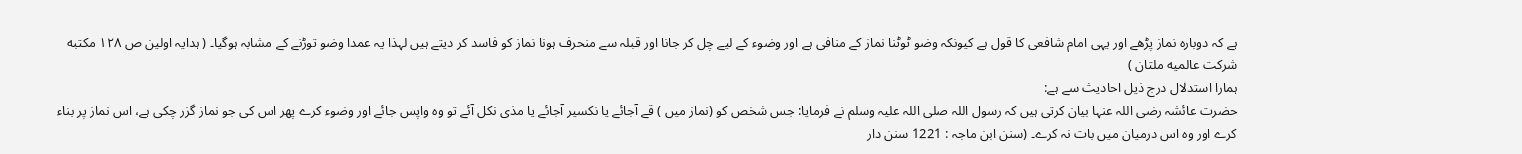ہے کہ دوبارہ نماز پڑھے اور یہی امام شافعی کا قول ہے کیونکہ وضو ٹوٹنا نماز کے منافی ہے اور وضوء کے لیے چل کر جانا اور قبلہ سے منحرف ہونا نماز کو فاسد کر دیتے ہیں لہذا یہ عمدا وضو توڑنے کے مشابہ ہوگیا۔ ( ہدایہ اولین ص ۱۲۸ مکتبه شرکت عالمیه ملتان )
ہمارا استدلال درج ذیل احادیث سے ہے:
حضرت عائشہ رضی اللہ عنہا بیان کرتی ہیں کہ رسول اللہ صلی اللہ علیہ وسلم نے فرمایا: جس شخص کو (نماز میں ) قے آجائے یا نکسیر آجائے یا مذی نکل آئے تو وہ واپس جائے اور وضوء کرے پھر اس کی جو نماز گزر چکی ہے، اس نماز پر بناء کرے اور وہ اس درمیان میں بات نہ کرے۔ (سنن ابن ماجہ : 1221 سنن دار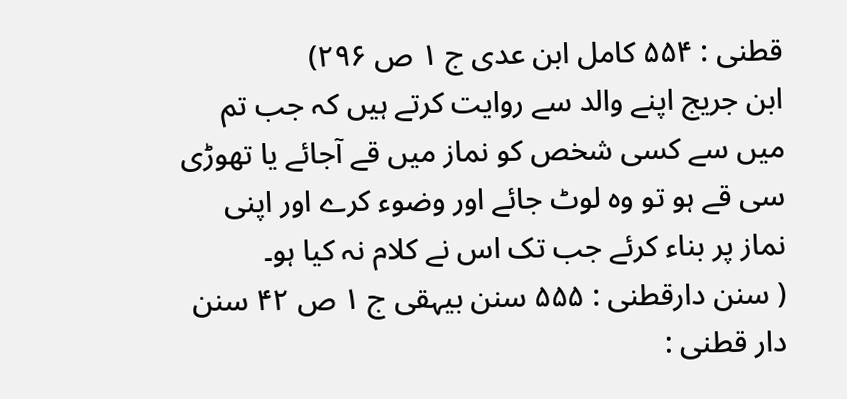قطنی : ۵۵۴ کامل ابن عدی ج ۱ ص ۲۹۶)
ابن جریج اپنے والد سے روایت کرتے ہیں کہ جب تم میں سے کسی شخص کو نماز میں قے آجائے یا تھوڑی سی قے ہو تو وہ لوٹ جائے اور وضوء کرے اور اپنی نماز پر بناء کرئے جب تک اس نے کلام نہ کیا ہو۔
( سنن دارقطنی : ۵۵۵ سنن بیہقی ج ۱ ص ۴۲ سنن دار قطنی :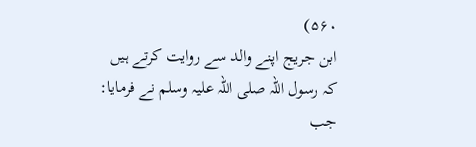۵۶۰)
ابن جریج اپنے والد سے روایت کرتے ہیں کہ رسول اللہ صلی اللہ علیہ وسلم نے فرمایا: جب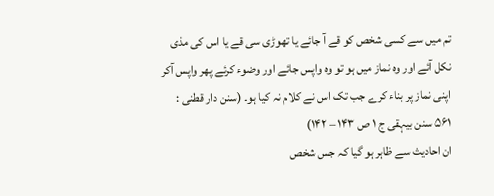تم میں سے کسی شخص کو قے آ جائے یا تھوڑی سی قے یا اس کی مذی نکل آئے اور وہ نماز میں ہو تو وہ واپس جائے اور وضوء کرئے پھر واپس آکر اپنی نماز پر بناء کرے جب تک اس نے کلام نہ کیا ہو۔ (سنن دار قطنی : ۵۶۱ سنن بیہقی ج ۱ ص ۱۴۳ – ۱۴۲)
ان احادیث سے ظاہر ہو گیا کہ جس شخص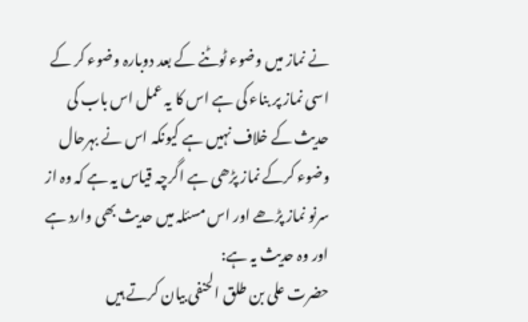نے نماز میں وضوء ٹوٹنے کے بعد دوبارہ وضوء کر کے اسی نماز پر بناء کی ہے اس کا یہ عمل اس باب کی حدیث کے خلاف نہیں ہے کیونکہ اس نے بہرحال وضوء کرکے نماز پڑھی ہے اگرچہ قیاس یہ ہے کہ وہ از سرنو نماز پڑھے اور اس مسئلہ میں حدیث بھی وارد ہے اور وہ حدیث یہ ہے:
حضرت علی بن طلق الحنفی بیان کرتے ہیں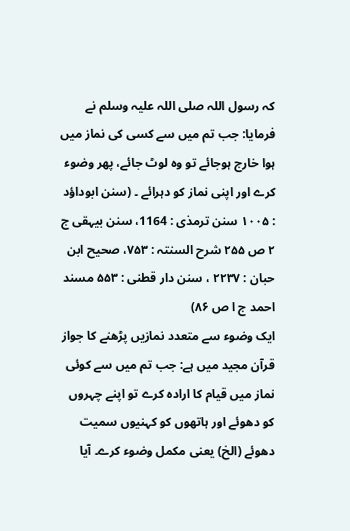کہ رسول اللہ صلی اللہ علیہ وسلم نے فرمایا: جب تم میں سے کسی کی نماز میں ہوا خارج ہوجائے تو وہ لوٹ جائے، پھر وضوء کرے اور اپنی نماز کو دہرائے ۔ (سنن ابوداؤد : ۱۰۰۵ سنن ترمذی : 1164، سنن بیہقی ج ۲ ص ۲۵۵ شرح السنتہ : ۷۵۳، صحیح ابن حبان : ۲۲۳۷ ، سنن دار قطنی : ۵۵۳ مسند احمد ج ا ص ۸۶)
ایک وضوء سے متعدد نمازیں پڑھنے کا جواز
قرآن مجید میں ہے: جب تم میں سے کوئی نماز میں قیام کا ارادہ کرے تو اپنے چہروں کو دھوئے اور ہاتھوں کو کہنیوں سمیت دھوئے (الخ) یعنی مکمل وضوء کرے۔ آیا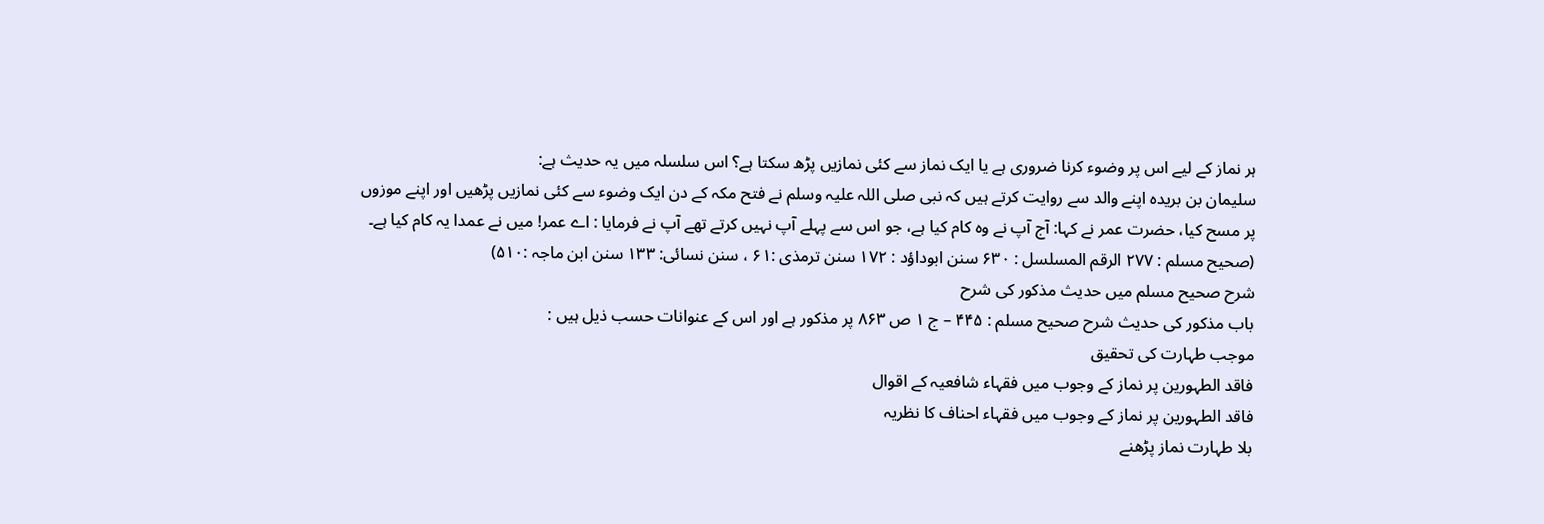ہر نماز کے لیے اس پر وضوء کرنا ضروری ہے یا ایک نماز سے کئی نمازیں پڑھ سکتا ہے؟ اس سلسلہ میں یہ حدیث ہے:
سلیمان بن بریدہ اپنے والد سے روایت کرتے ہیں کہ نبی صلی اللہ علیہ وسلم نے فتح مکہ کے دن ایک وضوء سے کئی نمازیں پڑھیں اور اپنے موزوں پر مسح کیا، حضرت عمر نے کہا: آج آپ نے وہ کام کیا ہے، جو اس سے پہلے آپ نہیں کرتے تھے آپ نے فرمایا : اے عمر! میں نے عمدا یہ کام کیا ہے۔ (صحیح مسلم : ۲۷۷ الرقم المسلسل : ۶۳۰ سنن ابوداؤد : ۱۷۲ سنن ترمذی :۶۱ ، سنن نسائی: ۱۳۳ سنن ابن ماجہ :۵۱۰)
شرح صحیح مسلم میں حدیث مذکور کی شرح
باب مذکور کی حدیث شرح صحیح مسلم : ۴۴۵ – ج ۱ ص ۸۶۳ پر مذکور ہے اور اس کے عنوانات حسب ذیل ہیں :
موجب طہارت کی تحقیق
فاقد الطہورین پر نماز کے وجوب میں فقہاء شافعیہ کے اقوال
فاقد الطہورین پر نماز کے وجوب میں فقہاء احناف کا نظریہ
بلا طہارت نماز پڑھنے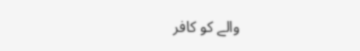والے کو کافر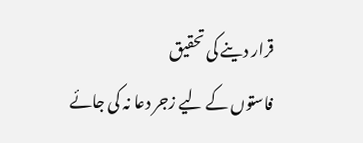قرار دینے کی تحقیق
فاستوں کے لیے زجر دعا نہ کی جائے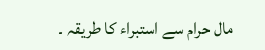مال حرام سے استبراء کا طریقہ ۔